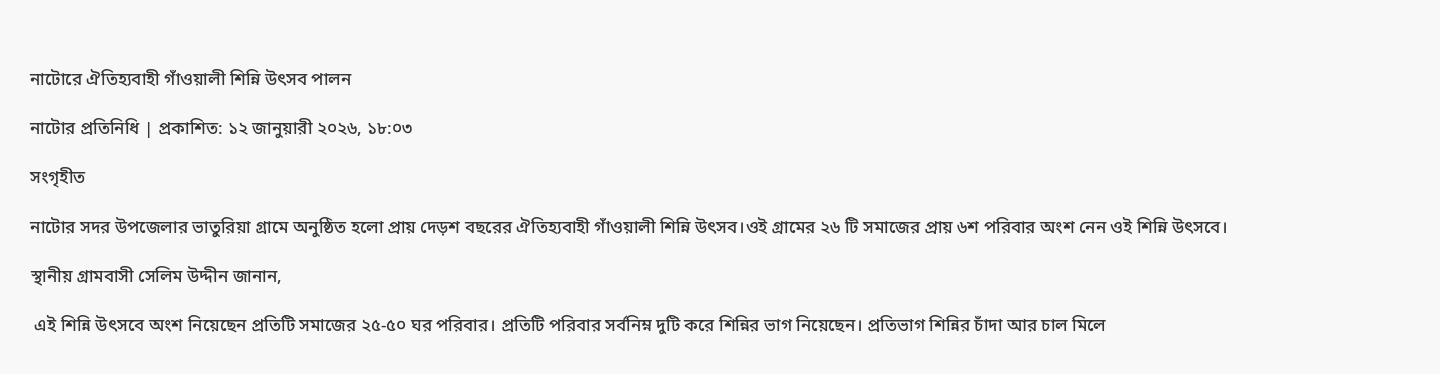নাটোরে ঐতিহ্যবাহী গাঁওয়ালী শিন্নি উৎসব পালন

নাটোর প্রতিনিধি | প্রকাশিত: ১২ জানুয়ারী ২০২৬, ১৮:০৩

সংগৃহীত

নাটোর সদর উপজেলার ভাতুরিয়া গ্রামে অনুষ্ঠিত হলো প্রায় দেড়শ বছরের ঐতিহ্যবাহী গাঁওয়ালী শিন্নি উৎসব।ওই গ্রামের ২৬ টি সমাজের প্রায় ৬শ পরিবার অংশ নেন ওই শিন্নি উৎসবে।

স্থানীয় গ্রামবাসী সেলিম উদ্দীন জানান,

 এই শিন্নি উৎসবে অংশ নিয়েছেন প্রতিটি সমাজের ২৫-৫০ ঘর পরিবার। প্রতিটি পরিবার সর্বনিম্ন দুটি করে শিন্নির ভাগ নিয়েছেন। প্রতিভাগ শিন্নির চাঁদা আর চাল মিলে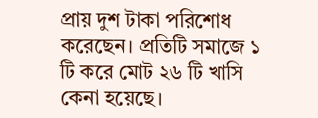প্রায় দুশ টাকা পরিশোধ করেছেন। প্রতিটি সমাজে ১ টি করে মোট ২৬ টি খাসি কেনা হয়েছে।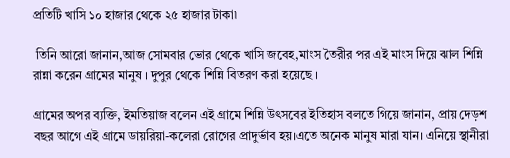প্রতিটি খাসি ১০ হাজার থেকে ২৫ হাজার টাকা৷

 তিনি আরো জানান,আজ সোমবার ভোর থেকে খাসি জবেহ,মাংস তৈরীর পর এই মাংস দিয়ে ঝাল শিন্নি রান্না করেন গ্রামের মানুষ । দুপুর থেকে শিন্নি বিতরণ করা হয়েছে ।

গ্রামের অপর ব্যক্তি, ইমতিয়াজ বলেন এই গ্রামে শিন্নি উৎসবের ইতিহাস বলতে গিয়ে জানান, প্রায় দেড়শ বছর আগে এই গ্রামে ডায়রিয়া-কলেরা রোগের প্রাদুর্ভাব হয়।এতে অনেক মানুষ মারা যান। এনিয়ে স্থানীরা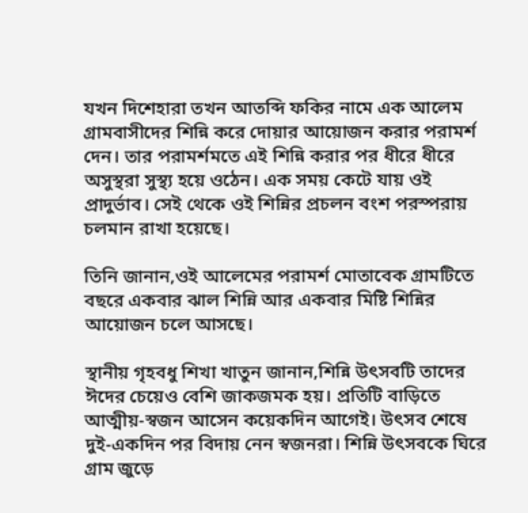যখন দিশেহারা তখন আতব্দি ফকির নামে এক আলেম গ্রামবাসীদের শিন্নি করে দোয়ার আয়োজন করার পরামর্শ দেন। তার পরামর্শমতে এই শিন্নি করার পর ধীরে ধীরে অসুস্থরা সুস্থ্য হয়ে ওঠেন। এক সময় কেটে যায় ওই প্রাদুর্ভাব। সেই থেকে ওই শিন্নির প্রচলন বংশ পরস্পরায় চলমান রাখা হয়েছে।

তিনি জানান,ওই আলেমের পরামর্শ মোতাবেক গ্রামটিতে বছরে একবার ঝাল শিন্নি আর একবার মিষ্টি শিন্নির আয়োজন চলে আসছে।

স্থানীয় গৃহবধু শিখা খাতুন জানান,শিন্নি উৎসবটি তাদের ঈদের চেয়েও বেশি জাকজমক হয়। প্রতিটি বাড়িতে আত্মীয়-স্বজন আসেন কয়েকদিন আগেই। উৎসব শেষে দুই-একদিন পর বিদায় নেন স্বজনরা। শিন্নি উৎসবকে ঘিরে গ্রাম জুড়ে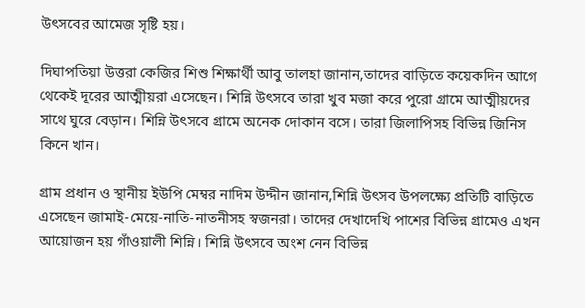উৎসবের আমেজ সৃষ্টি হয়।

দিঘাপতিয়া উত্তরা কেজির শিশু শিক্ষার্থী আবু তালহা জানান,তাদের বাড়িতে কয়েকদিন আগে থেকেই দূরের আত্মীয়রা এসেছেন। শিন্নি উৎসবে তারা খুব মজা করে পুরো গ্রামে আত্মীয়দের সাথে ঘুরে বেড়ান। শিন্নি উৎসবে গ্রামে অনেক দোকান বসে। তারা জিলাপিসহ বিভিন্ন জিনিস কিনে খান।

গ্রাম প্রধান ও স্থানীয় ইউপি মেম্বর নাদিম উদ্দীন জানান,শিন্নি উৎসব উপলক্ষ্যে প্রতিটি বাড়িতে এসেছেন জামাই-মেয়ে-নাতি-নাতনীসহ স্বজনরা। তাদের দেখাদেখি পাশের বিভিন্ন গ্রামেও এখন আয়োজন হয় গাঁওয়ালী শিন্নি। শিন্নি উৎসবে অংশ নেন বিভিন্ন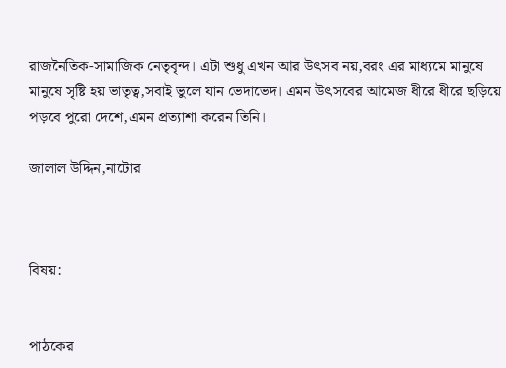রাজনৈতিক-সামাজিক নেতৃবৃন্দ। এটা শুধু এখন আর উৎসব নয়,বরং এর মাধ্যমে মানুষে মানুষে সৃষ্টি হয় ভাতৃত্ব,সবাই ভুলে যান ভেদাভেদ। এমন উৎসবের আমেজ ধীরে ধীরে ছড়িয়ে পড়বে পুরো দেশে,এমন প্রত্যাশা করেন তিনি।

জালাল উদ্দিন,নাটোর



বিষয়:


পাঠকের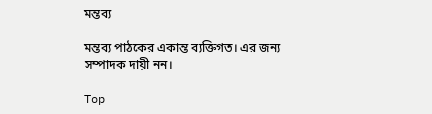মন্তব্য

মন্তব্য পাঠকের একান্ত ব্যক্তিগত। এর জন্য সম্পাদক দায়ী নন।

Top